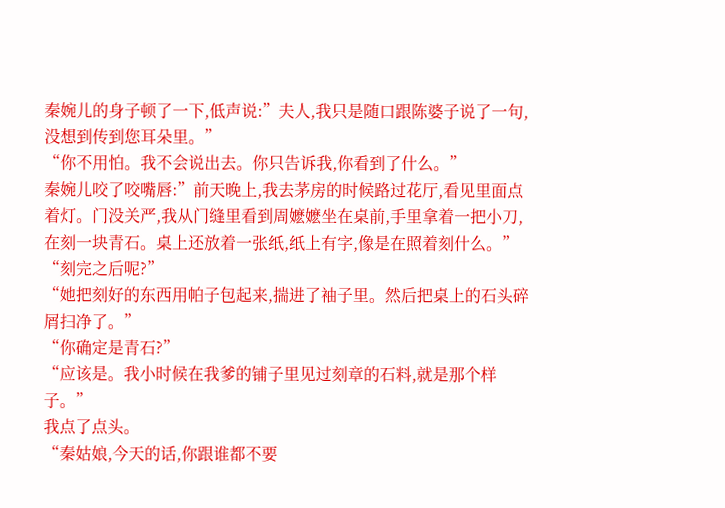秦婉儿的身子顿了一下,低声说:”夫人,我只是随口跟陈婆子说了一句,没想到传到您耳朵里。”
“你不用怕。我不会说出去。你只告诉我,你看到了什么。”
秦婉儿咬了咬嘴唇:”前天晚上,我去茅房的时候路过花厅,看见里面点着灯。门没关严,我从门缝里看到周嬷嬷坐在桌前,手里拿着一把小刀,在刻一块青石。桌上还放着一张纸,纸上有字,像是在照着刻什么。”
“刻完之后呢?”
“她把刻好的东西用帕子包起来,揣进了袖子里。然后把桌上的石头碎屑扫净了。”
“你确定是青石?”
“应该是。我小时候在我爹的铺子里见过刻章的石料,就是那个样子。”
我点了点头。
“秦姑娘,今天的话,你跟谁都不要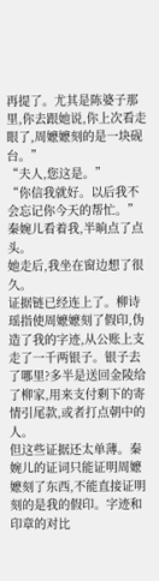再提了。尤其是陈婆子那里,你去跟她说,你上次看走眼了,周嬷嬷刻的是一块砚台。”
“夫人,您这是。”
“你信我就好。以后我不会忘记你今天的帮忙。”
秦婉儿看着我,半晌点了点头。
她走后,我坐在窗边想了很久。
证据链已经连上了。柳诗瑶指使周嬷嬷刻了假印,伪造了我的字迹,从公账上支走了一千两银子。银子去了哪里?多半是送回金陵给了柳家,用来支付剩下的寄情引尾款,或者打点朝中的人。
但这些证据还太单薄。秦婉儿的证词只能证明周嬷嬷刻了东西,不能直接证明刻的是我的假印。字迹和印章的对比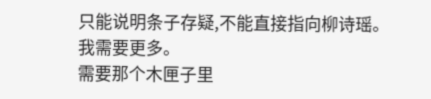只能说明条子存疑,不能直接指向柳诗瑶。
我需要更多。
需要那个木匣子里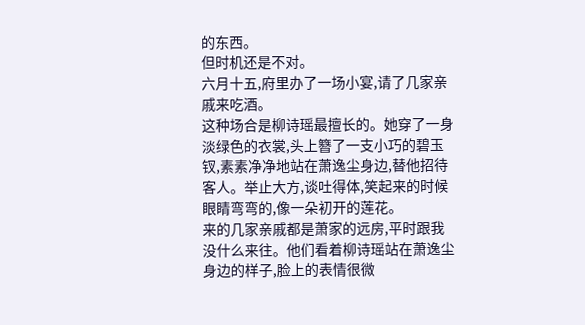的东西。
但时机还是不对。
六月十五,府里办了一场小宴,请了几家亲戚来吃酒。
这种场合是柳诗瑶最擅长的。她穿了一身淡绿色的衣裳,头上簪了一支小巧的碧玉钗,素素净净地站在萧逸尘身边,替他招待客人。举止大方,谈吐得体,笑起来的时候眼睛弯弯的,像一朵初开的莲花。
来的几家亲戚都是萧家的远房,平时跟我没什么来往。他们看着柳诗瑶站在萧逸尘身边的样子,脸上的表情很微